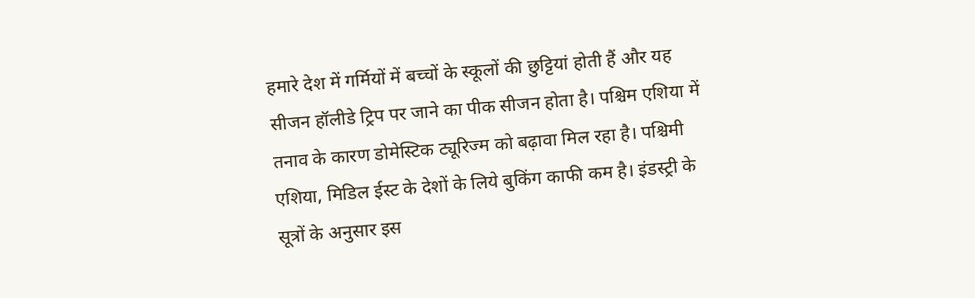हमारे देश में गर्मियों में बच्चों के स्कूलों की छुट्टियां होती हैं और यह सीजन हॉलीडे ट्रिप पर जाने का पीक सीजन होता है। पश्चिम एशिया में तनाव के कारण डोमेस्टिक ट्यूरिज्म को बढ़ावा मिल रहा है। पश्चिमी एशिया, मिडिल ईस्ट के देशों के लिये बुकिंग काफी कम है। इंडस्ट्री के सूत्रों के अनुसार इस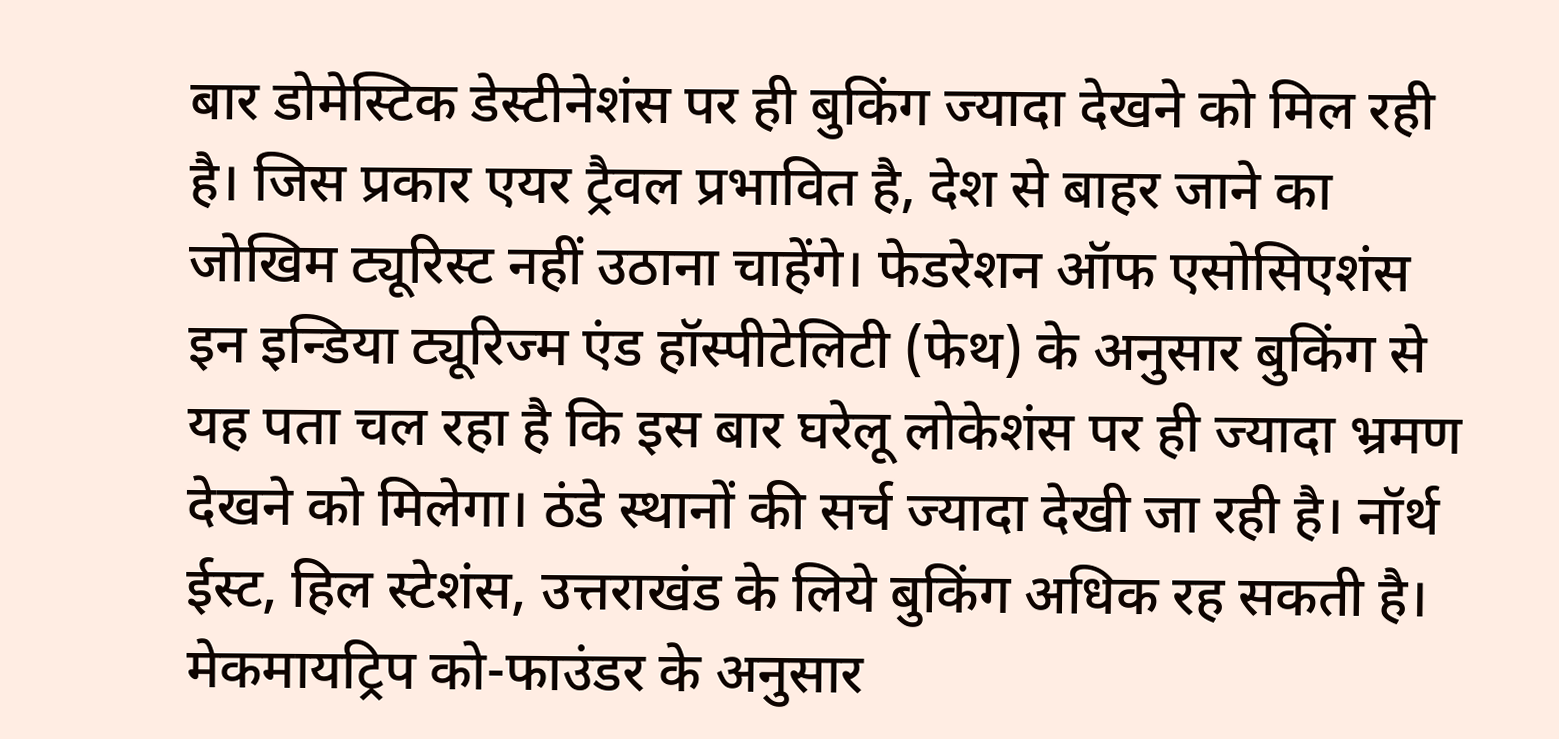बार डोमेस्टिक डेस्टीनेशंस पर ही बुकिंग ज्यादा देखने को मिल रही है। जिस प्रकार एयर ट्रैवल प्रभावित है, देश से बाहर जाने का जोखिम ट्यूरिस्ट नहीं उठाना चाहेंगे। फेडरेशन ऑफ एसोसिएशंस इन इन्डिया ट्यूरिज्म एंड हॉस्पीटेलिटी (फेथ) के अनुसार बुकिंग से यह पता चल रहा है कि इस बार घरेलू लोकेशंस पर ही ज्यादा भ्रमण देखने को मिलेगा। ठंडे स्थानों की सर्च ज्यादा देखी जा रही है। नॉर्थ ईस्ट, हिल स्टेशंस, उत्तराखंड के लिये बुकिंग अधिक रह सकती है। मेकमायट्रिप को-फाउंडर के अनुसार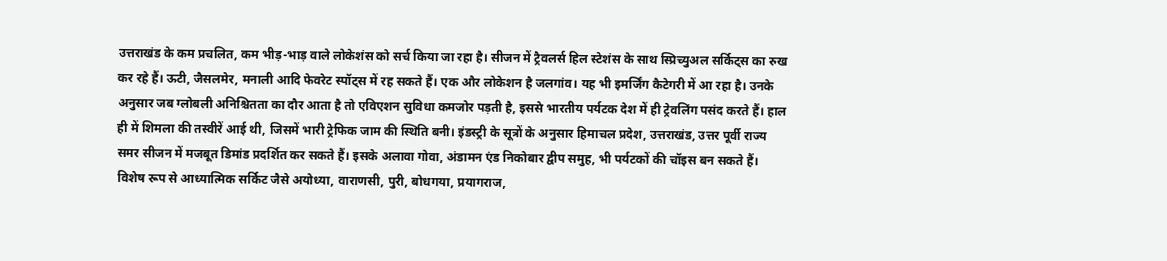उत्तराखंड के कम प्रचलित, कम भीड़-भाड़ वाले लोकेशंस को सर्च किया जा रहा है। सीजन में ट्रैवलर्स हिल स्टेशंस के साथ स्प्रिच्युअल सर्किट्स का रुख कर रहे हैं। ऊटी, जैसलमेर, मनाली आदि फेवरेट स्पॉट्स में रह सकते हैं। एक और लोकेशन है जलगांव। यह भी इमर्जिंग कैटेगरी में आ रहा है। उनके अनुसार जब ग्लोबली अनिश्चितता का दौर आता है तो एविएशन सुविधा कमजोर पड़ती है, इससे भारतीय पर्यटक देश में ही ट्रेवलिंग पसंद करते हैं। हाल ही में शिमला की तस्वीरें आई थी, जिसमें भारी ट्रेफिक जाम की स्थिति बनी। इंडस्ट्री के सूत्रों के अनुसार हिमाचल प्रदेश, उत्तराखंड, उत्तर पूर्वी राज्य समर सीजन में मजबूत डिमांड प्रदर्शित कर सकते हैं। इसके अलावा गोवा, अंडामन एंड निकोबार द्वीप समुह, भी पर्यटकों की चॉइस बन सकते हैं। विशेष रूप से आध्यात्मिक सर्किट जैसे अयोध्या, वाराणसी, पुरी, बोधगया, प्रयागराज,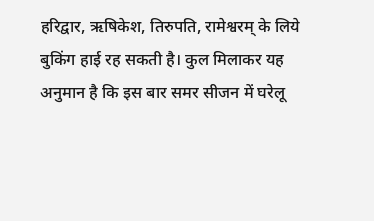हरिद्वार, ऋषिकेश, तिरुपति, रामेश्वरम् के लिये बुकिंग हाई रह सकती है। कुल मिलाकर यह अनुमान है कि इस बार समर सीजन में घरेलू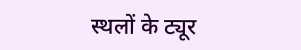स्थलों के ट्यूर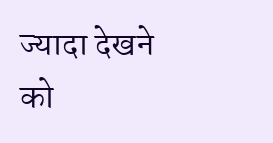ज्यादा देखने को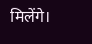मिलेंगे।